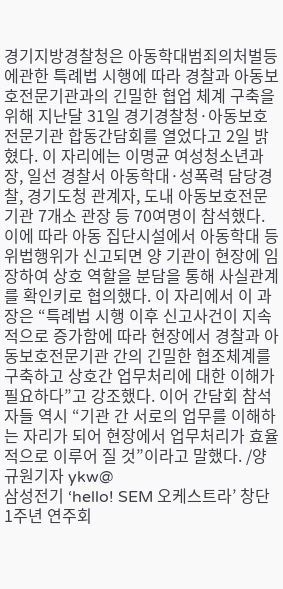경기지방경찰청은 아동학대범죄의처벌등에관한 특례법 시행에 따라 경찰과 아동보호전문기관과의 긴밀한 협업 체계 구축을 위해 지난달 31일 경기경찰청·아동보호전문기관 합동간담회를 열었다고 2일 밝혔다. 이 자리에는 이명균 여성청소년과장, 일선 경찰서 아동학대·성폭력 담당경찰, 경기도청 관계자, 도내 아동보호전문기관 7개소 관장 등 70여명이 참석했다. 이에 따라 아동 집단시설에서 아동학대 등 위법행위가 신고되면 양 기관이 현장에 임장하여 상호 역할을 분담을 통해 사실관계를 확인키로 협의했다. 이 자리에서 이 과장은 “특례법 시행 이후 신고사건이 지속적으로 증가함에 따라 현장에서 경찰과 아동보호전문기관 간의 긴밀한 협조체계를 구축하고 상호간 업무처리에 대한 이해가 필요하다”고 강조했다. 이어 간담회 참석자들 역시 “기관 간 서로의 업무를 이해하는 자리가 되어 현장에서 업무처리가 효율적으로 이루어 질 것”이라고 말했다. /양규원기자 ykw@
삼성전기 ‘hello! SEM 오케스트라’ 창단 1주년 연주회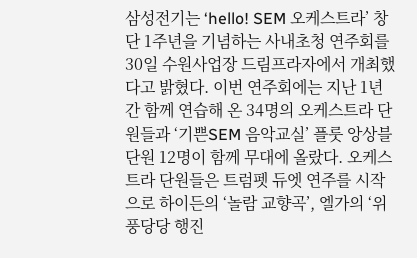삼성전기는 ‘hello! SEM 오케스트라’ 창단 1주년을 기념하는 사내초청 연주회를 30일 수원사업장 드림프라자에서 개최했다고 밝혔다. 이번 연주회에는 지난 1년 간 함께 연습해 온 34명의 오케스트라 단원들과 ‘기쁜SEM 음악교실’ 플룻 앙상블 단원 12명이 함께 무대에 올랐다. 오케스트라 단원들은 트럼펫 듀엣 연주를 시작으로 하이든의 ‘놀람 교향곡’, 엘가의 ‘위풍당당 행진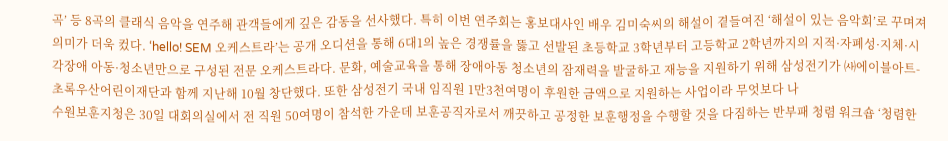곡’ 등 8곡의 클래식 음악을 연주해 관객들에게 깊은 감동을 선사했다. 특히 이번 연주회는 홍보대사인 배우 김미숙씨의 해설이 곁들여진 ‘해설이 있는 음악회’로 꾸며져 의미가 더욱 컸다. ‘hello! SEM 오케스트라’는 공개 오디션을 통해 6대1의 높은 경쟁률을 뚫고 선발된 초등학교 3학년부터 고등학교 2학년까지의 지적·자폐성·지체·시각장애 아동·청소년만으로 구성된 전문 오케스트라다. 문화, 예술교육을 통해 장애아동 청소년의 잠재력을 발굴하고 재능을 지원하기 위해 삼성전기가 ㈔에이블아트-초록우산어린이재단과 함께 지난해 10월 창단했다. 또한 삼성전기 국내 임직원 1만3천여명이 후원한 금액으로 지원하는 사업이라 무엇보다 나
수원보훈지청은 30일 대회의실에서 전 직원 50여명이 참석한 가운데 보훈공직자로서 깨끗하고 공정한 보훈행정을 수행할 것을 다짐하는 반부패 청렴 워크숍 ‘청렴한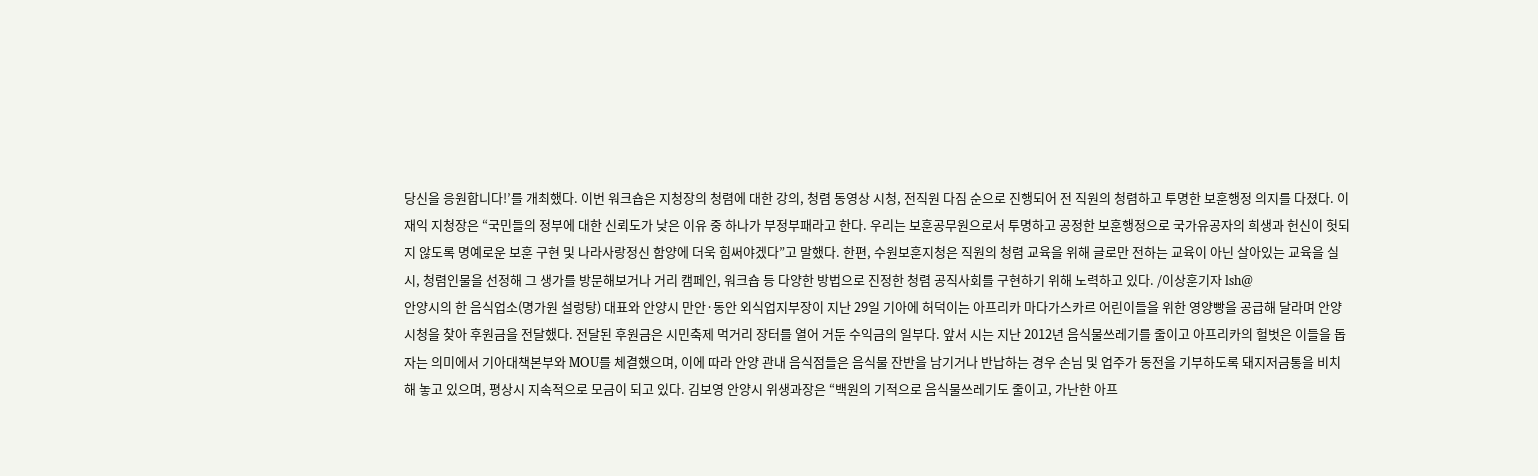당신을 응원합니다!’를 개최했다. 이번 워크숍은 지청장의 청렴에 대한 강의, 청렴 동영상 시청, 전직원 다짐 순으로 진행되어 전 직원의 청렴하고 투명한 보훈행정 의지를 다졌다. 이재익 지청장은 “국민들의 정부에 대한 신뢰도가 낮은 이유 중 하나가 부정부패라고 한다. 우리는 보훈공무원으로서 투명하고 공정한 보훈행정으로 국가유공자의 희생과 헌신이 헛되지 않도록 명예로운 보훈 구현 및 나라사랑정신 함양에 더욱 힘써야겠다”고 말했다. 한편, 수원보훈지청은 직원의 청렴 교육을 위해 글로만 전하는 교육이 아닌 살아있는 교육을 실시, 청렴인물을 선정해 그 생가를 방문해보거나 거리 캠페인, 워크숍 등 다양한 방법으로 진정한 청렴 공직사회를 구현하기 위해 노력하고 있다. /이상훈기자 lsh@
안양시의 한 음식업소(명가원 설렁탕) 대표와 안양시 만안·동안 외식업지부장이 지난 29일 기아에 허덕이는 아프리카 마다가스카르 어린이들을 위한 영양빵을 공급해 달라며 안양시청을 찾아 후원금을 전달했다. 전달된 후원금은 시민축제 먹거리 장터를 열어 거둔 수익금의 일부다. 앞서 시는 지난 2012년 음식물쓰레기를 줄이고 아프리카의 헐벗은 이들을 돕자는 의미에서 기아대책본부와 MOU를 체결했으며, 이에 따라 안양 관내 음식점들은 음식물 잔반을 남기거나 반납하는 경우 손님 및 업주가 동전을 기부하도록 돼지저금통을 비치해 놓고 있으며, 평상시 지속적으로 모금이 되고 있다. 김보영 안양시 위생과장은 “백원의 기적으로 음식물쓰레기도 줄이고, 가난한 아프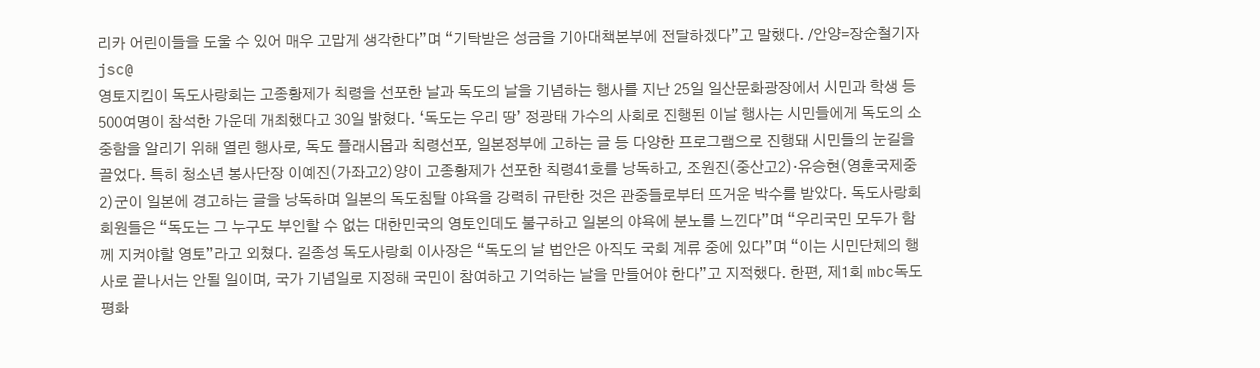리카 어린이들을 도울 수 있어 매우 고맙게 생각한다”며 “기탁받은 성금을 기아대책본부에 전달하겠다”고 말했다. /안양=장순철기자 jsc@
영토지킴이 독도사랑회는 고종황제가 칙령을 선포한 날과 독도의 날을 기념하는 행사를 지난 25일 일산문화광장에서 시민과 학생 등 500여명이 참석한 가운데 개최했다고 30일 밝혔다. ‘독도는 우리 땅’ 정광태 가수의 사회로 진행된 이날 행사는 시민들에게 독도의 소중함을 알리기 위해 열린 행사로, 독도 플래시몹과 칙령선포, 일본정부에 고하는 글 등 다양한 프로그램으로 진행돼 시민들의 눈길을 끌었다. 특히 청소년 봉사단장 이예진(가좌고2)양이 고종황제가 선포한 칙령41호를 낭독하고, 조원진(중산고2)·유승현(영훈국제중2)군이 일본에 경고하는 글을 낭독하며 일본의 독도침탈 야욕을 강력히 규탄한 것은 관중들로부터 뜨거운 박수를 받았다. 독도사랑회 회원들은 “독도는 그 누구도 부인할 수 없는 대한민국의 영토인데도 불구하고 일본의 야욕에 분노를 느낀다”며 “우리국민 모두가 함께 지켜야할 영토”라고 외쳤다. 길종성 독도사랑회 이사장은 “독도의 날 법안은 아직도 국회 계류 중에 있다”며 “이는 시민단체의 행사로 끝나서는 안될 일이며, 국가 기념일로 지정해 국민이 참여하고 기억하는 날을 만들어야 한다”고 지적했다. 한편, 제1회 mbc독도평화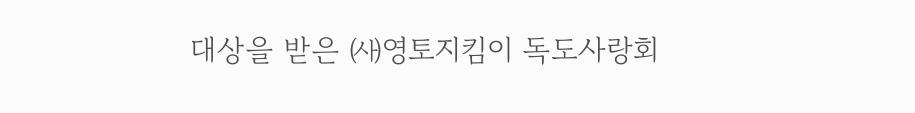대상을 받은 ㈔영토지킴이 독도사랑회